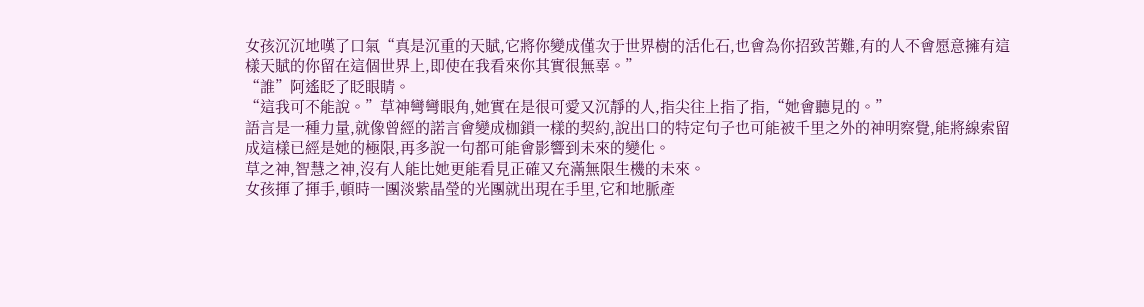女孩沉沉地嘆了口氣“真是沉重的天賦,它將你變成僅次于世界樹的活化石,也會為你招致苦難,有的人不會愿意擁有這樣天賦的你留在這個世界上,即使在我看來你其實很無辜。”
“誰”阿遙眨了眨眼睛。
“這我可不能說。”草神彎彎眼角,她實在是很可愛又沉靜的人,指尖往上指了指,“她會聽見的。”
語言是一種力量,就像曾經的諾言會變成枷鎖一樣的契約,說出口的特定句子也可能被千里之外的神明察覺,能將線索留成這樣已經是她的極限,再多說一句都可能會影響到未來的變化。
草之神,智慧之神,沒有人能比她更能看見正確又充滿無限生機的未來。
女孩揮了揮手,頓時一團淡紫晶瑩的光團就出現在手里,它和地脈產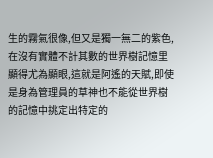生的霧氣很像,但又是獨一無二的紫色,在沒有實體不計其數的世界樹記憶里顯得尤為顯眼,這就是阿遙的天賦,即使是身為管理員的草神也不能從世界樹的記憶中挑定出特定的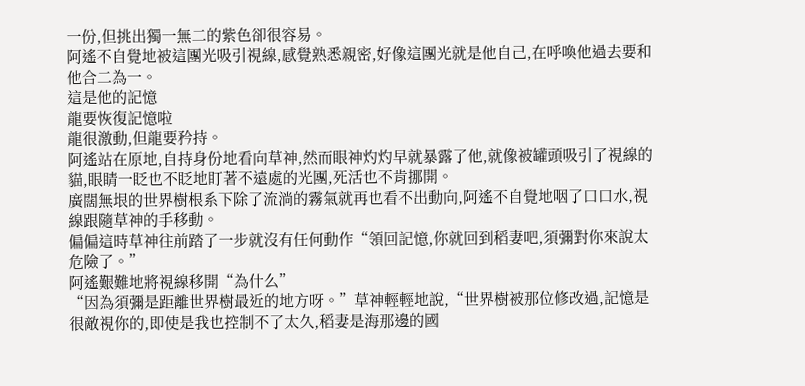一份,但挑出獨一無二的紫色卻很容易。
阿遙不自覺地被這團光吸引視線,感覺熟悉親密,好像這團光就是他自己,在呼喚他過去要和他合二為一。
這是他的記憶
龍要恢復記憶啦
龍很激動,但龍要矜持。
阿遙站在原地,自持身份地看向草神,然而眼神灼灼早就暴露了他,就像被罐頭吸引了視線的貓,眼睛一眨也不眨地盯著不遠處的光團,死活也不肯挪開。
廣闊無垠的世界樹根系下除了流淌的霧氣就再也看不出動向,阿遙不自覺地咽了口口水,視線跟隨草神的手移動。
偏偏這時草神往前踏了一步就沒有任何動作“領回記憶,你就回到稻妻吧,須彌對你來說太危險了。”
阿遙艱難地將視線移開“為什么”
“因為須彌是距離世界樹最近的地方呀。”草神輕輕地說,“世界樹被那位修改過,記憶是很敵視你的,即使是我也控制不了太久,稻妻是海那邊的國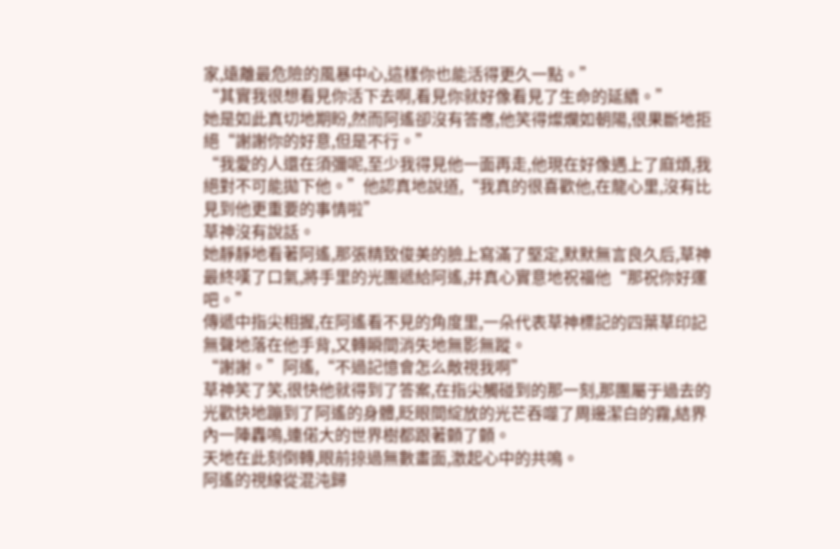家,遠離最危險的風暴中心,這樣你也能活得更久一點。”
“其實我很想看見你活下去啊,看見你就好像看見了生命的延續。”
她是如此真切地期盼,然而阿遙卻沒有答應,他笑得燦爛如朝陽,很果斷地拒絕“謝謝你的好意,但是不行。”
“我愛的人還在須彌呢,至少我得見他一面再走,他現在好像遇上了麻煩,我絕對不可能拋下他。”他認真地說道,“我真的很喜歡他,在龍心里,沒有比見到他更重要的事情啦”
草神沒有說話。
她靜靜地看著阿遙,那張精致俊美的臉上寫滿了堅定,默默無言良久后,草神最終嘆了口氣,將手里的光團遞給阿遙,并真心實意地祝福他“那祝你好運吧。”
傳遞中指尖相握,在阿遙看不見的角度里,一朵代表草神標記的四葉草印記無聲地落在他手背,又轉瞬間消失地無影無蹤。
“謝謝。”阿遙,“不過記憶會怎么敵視我啊”
草神笑了笑,很快他就得到了答案,在指尖觸碰到的那一刻,那團屬于過去的光歡快地蹦到了阿遙的身體,眨眼間綻放的光芒吞噬了周邊潔白的霧,結界內一陣轟鳴,連偌大的世界樹都跟著顫了顫。
天地在此刻倒轉,眼前掠過無數畫面,激起心中的共鳴。
阿遙的視線從混沌歸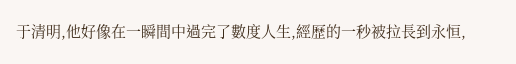于清明,他好像在一瞬間中過完了數度人生,經歷的一秒被拉長到永恒,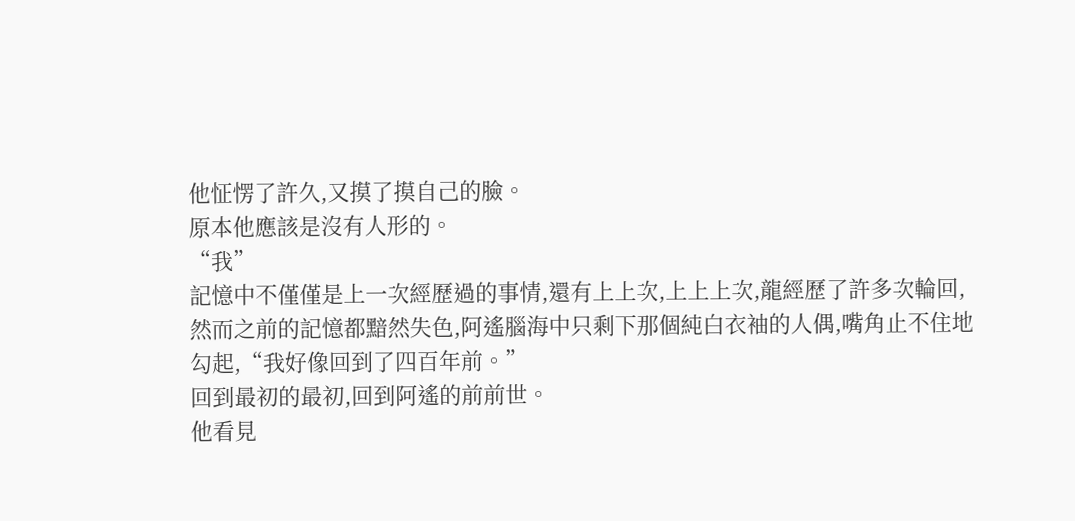他怔愣了許久,又摸了摸自己的臉。
原本他應該是沒有人形的。
“我”
記憶中不僅僅是上一次經歷過的事情,還有上上次,上上上次,龍經歷了許多次輪回,然而之前的記憶都黯然失色,阿遙腦海中只剩下那個純白衣袖的人偶,嘴角止不住地勾起,“我好像回到了四百年前。”
回到最初的最初,回到阿遙的前前世。
他看見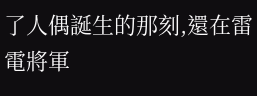了人偶誕生的那刻,還在雷電將軍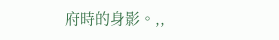府時的身影。,,